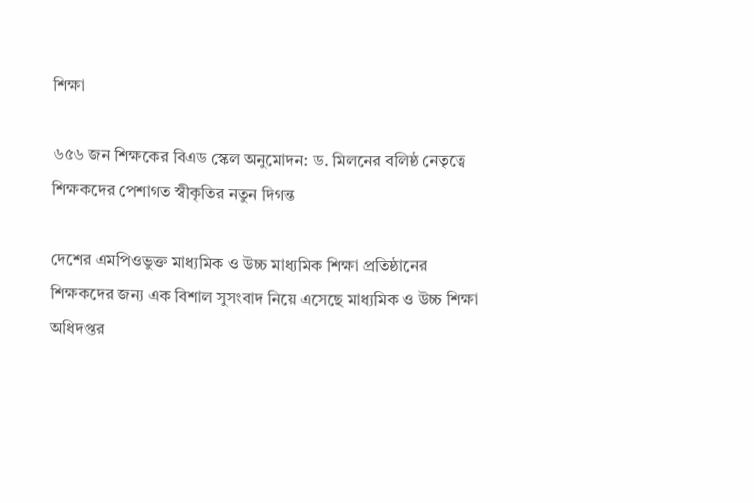শিক্ষা

৬৫৬ জন শিক্ষকের বিএড স্কেল অনুমোদন: ড. মিলনের বলিষ্ঠ নেতৃত্বে শিক্ষকদের পেশাগত স্বীকৃতির নতুন দিগন্ত

দেশের এমপিওভুক্ত মাধ্যমিক ও উচ্চ মাধ্যমিক শিক্ষা প্রতিষ্ঠানের শিক্ষকদের জন্য এক বিশাল সুসংবাদ নিয়ে এসেছে মাধ্যমিক ও উচ্চ শিক্ষা অধিদপ্তর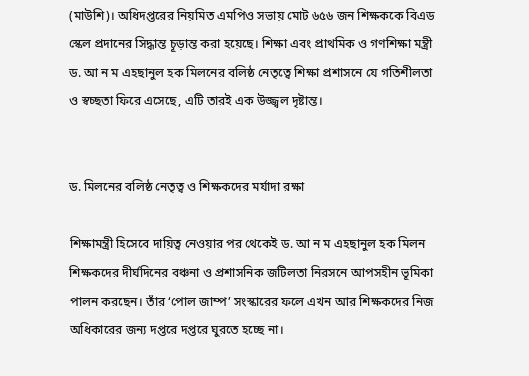(মাউশি)। অধিদপ্তরের নিয়মিত এমপিও সভায় মোট ৬৫৬ জন শিক্ষককে বিএড স্কেল প্রদানের সিদ্ধান্ত চূড়ান্ত করা হয়েছে। শিক্ষা এবং প্রাথমিক ও গণশিক্ষা মন্ত্রী ড. আ ন ম এহছানুল হক মিলনের বলিষ্ঠ নেতৃত্বে শিক্ষা প্রশাসনে যে গতিশীলতা ও স্বচ্ছতা ফিরে এসেছে, এটি তারই এক উজ্জ্বল দৃষ্টান্ত।


ড. মিলনের বলিষ্ঠ নেতৃত্ব ও শিক্ষকদের মর্যাদা রক্ষা

শিক্ষামন্ত্রী হিসেবে দায়িত্ব নেওয়ার পর থেকেই ড. আ ন ম এহছানুল হক মিলন শিক্ষকদের দীর্ঘদিনের বঞ্চনা ও প্রশাসনিক জটিলতা নিরসনে আপসহীন ভূমিকা পালন করছেন। তাঁর ‘পোল জাম্প’ সংস্কারের ফলে এখন আর শিক্ষকদের নিজ অধিকারের জন্য দপ্তরে দপ্তরে ঘুরতে হচ্ছে না।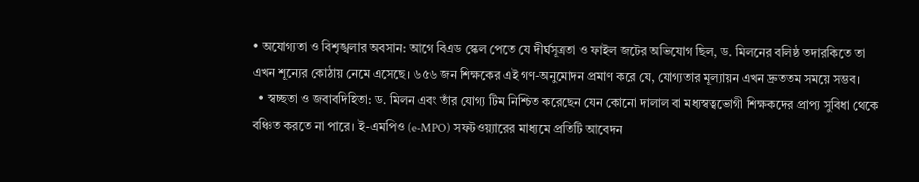• অযোগ্যতা ও বিশৃঙ্খলার অবসান: আগে বিএড স্কেল পেতে যে দীর্ঘসূত্রতা ও ফাইল জটের অভিযোগ ছিল, ড. মিলনের বলিষ্ঠ তদারকিতে তা এখন শূন্যের কোঠায় নেমে এসেছে। ৬৫৬ জন শিক্ষকের এই গণ-অনুমোদন প্রমাণ করে যে, যোগ্যতার মূল্যায়ন এখন দ্রুততম সময়ে সম্ভব।
  • স্বচ্ছতা ও জবাবদিহিতা: ড. মিলন এবং তাঁর যোগ্য টিম নিশ্চিত করেছেন যেন কোনো দালাল বা মধ্যস্বত্বভোগী শিক্ষকদের প্রাপ্য সুবিধা থেকে বঞ্চিত করতে না পারে। ই-এমপিও (e-MPO) সফটওয়্যারের মাধ্যমে প্রতিটি আবেদন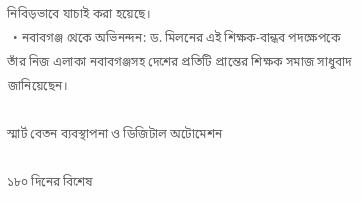নিবিড়ভাবে যাচাই করা হয়েছে।
  • নবাবগঞ্জ থেকে অভিনন্দন: ড. মিলনের এই শিক্ষক-বান্ধব পদক্ষেপকে তাঁর নিজ এলাকা নবাবগঞ্জসহ দেশের প্রতিটি প্রান্তের শিক্ষক সমাজ সাধুবাদ জানিয়েছেন।

স্মার্ট বেতন ব্যবস্থাপনা ও ডিজিটাল অটোমেশন

১৮০ দিনের বিশেষ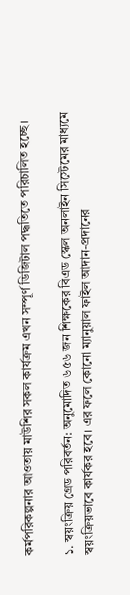কর্মপরিকল্পনার আওতায় মাউশির সকল কার্যক্রম এখন সম্পূর্ণ ডিজিটাল পদ্ধতিতে পরিচালিত হচ্ছে।

১. স্বয়ংক্রিয় গ্রেড পরিবর্তন: অনুমোদিত ৬৫৬ জন শিক্ষকের বিএড স্কেল অনলাইন সিস্টেমের মাধ্যমে স্বয়ংক্রিয়ভাবে কার্যকর হবে। এর ফলে কোনো ম্যানুয়াল ফাইল আদান-প্রদানের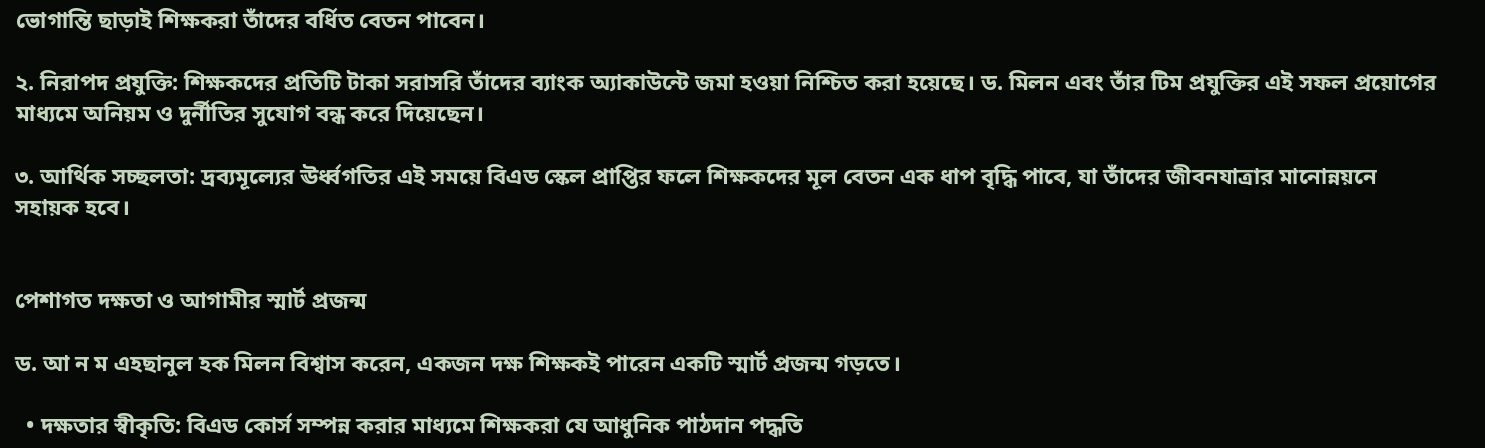ভোগান্তি ছাড়াই শিক্ষকরা তাঁদের বর্ধিত বেতন পাবেন।

২. নিরাপদ প্রযুক্তি: শিক্ষকদের প্রতিটি টাকা সরাসরি তাঁদের ব্যাংক অ্যাকাউন্টে জমা হওয়া নিশ্চিত করা হয়েছে। ড. মিলন এবং তাঁর টিম প্রযুক্তির এই সফল প্রয়োগের মাধ্যমে অনিয়ম ও দুর্নীতির সুযোগ বন্ধ করে দিয়েছেন।

৩. আর্থিক সচ্ছলতা: দ্রব্যমূল্যের ঊর্ধ্বগতির এই সময়ে বিএড স্কেল প্রাপ্তির ফলে শিক্ষকদের মূল বেতন এক ধাপ বৃদ্ধি পাবে, যা তাঁদের জীবনযাত্রার মানোন্নয়নে সহায়ক হবে।


পেশাগত দক্ষতা ও আগামীর স্মার্ট প্রজন্ম

ড. আ ন ম এহছানুল হক মিলন বিশ্বাস করেন, একজন দক্ষ শিক্ষকই পারেন একটি স্মার্ট প্রজন্ম গড়তে।

  • দক্ষতার স্বীকৃতি: বিএড কোর্স সম্পন্ন করার মাধ্যমে শিক্ষকরা যে আধুনিক পাঠদান পদ্ধতি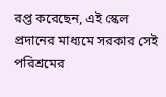রপ্ত করেছেন, এই স্কেল প্রদানের মাধ্যমে সরকার সেই পরিশ্রমের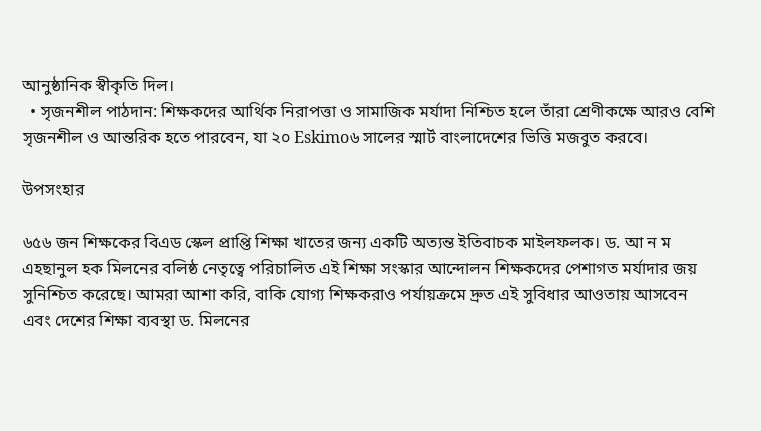আনুষ্ঠানিক স্বীকৃতি দিল।
  • সৃজনশীল পাঠদান: শিক্ষকদের আর্থিক নিরাপত্তা ও সামাজিক মর্যাদা নিশ্চিত হলে তাঁরা শ্রেণীকক্ষে আরও বেশি সৃজনশীল ও আন্তরিক হতে পারবেন, যা ২০ Eskimo৬ সালের স্মার্ট বাংলাদেশের ভিত্তি মজবুত করবে।

উপসংহার

৬৫৬ জন শিক্ষকের বিএড স্কেল প্রাপ্তি শিক্ষা খাতের জন্য একটি অত্যন্ত ইতিবাচক মাইলফলক। ড. আ ন ম এহছানুল হক মিলনের বলিষ্ঠ নেতৃত্বে পরিচালিত এই শিক্ষা সংস্কার আন্দোলন শিক্ষকদের পেশাগত মর্যাদার জয় সুনিশ্চিত করেছে। আমরা আশা করি, বাকি যোগ্য শিক্ষকরাও পর্যায়ক্রমে দ্রুত এই সুবিধার আওতায় আসবেন এবং দেশের শিক্ষা ব্যবস্থা ড. মিলনের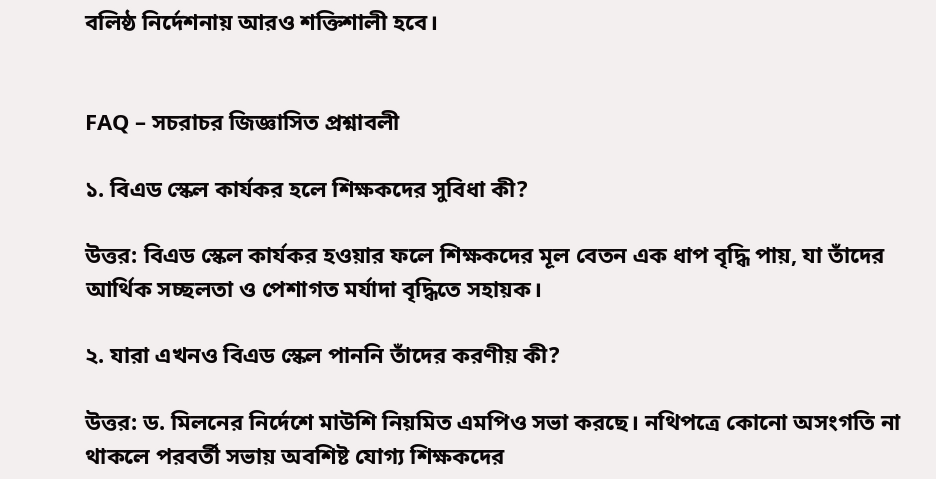বলিষ্ঠ নির্দেশনায় আরও শক্তিশালী হবে।


FAQ – সচরাচর জিজ্ঞাসিত প্রশ্নাবলী

১. বিএড স্কেল কার্যকর হলে শিক্ষকদের সুবিধা কী?

উত্তর: বিএড স্কেল কার্যকর হওয়ার ফলে শিক্ষকদের মূল বেতন এক ধাপ বৃদ্ধি পায়, যা তাঁদের আর্থিক সচ্ছলতা ও পেশাগত মর্যাদা বৃদ্ধিতে সহায়ক।

২. যারা এখনও বিএড স্কেল পাননি তাঁদের করণীয় কী?

উত্তর: ড. মিলনের নির্দেশে মাউশি নিয়মিত এমপিও সভা করছে। নথিপত্রে কোনো অসংগতি না থাকলে পরবর্তী সভায় অবশিষ্ট যোগ্য শিক্ষকদের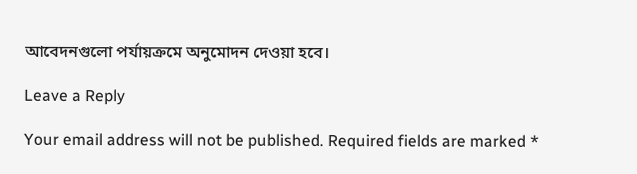আবেদনগুলো পর্যায়ক্রমে অনুমোদন দেওয়া হবে।

Leave a Reply

Your email address will not be published. Required fields are marked *